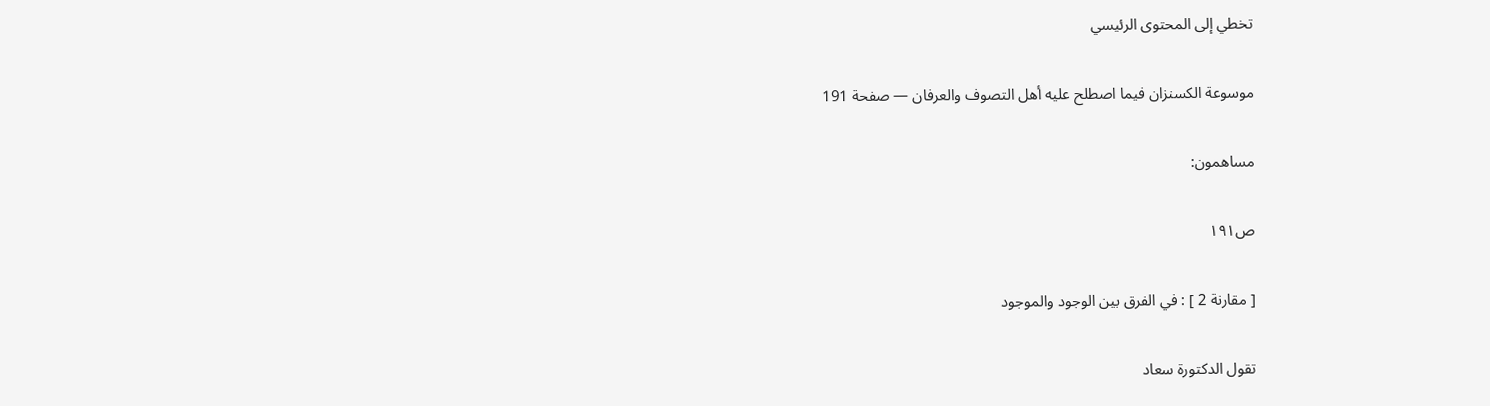تخطي إلى المحتوى الرئيسي

موسوعة الكسنزان فيما اصطلح عليه أهل التصوف والعرفان — صفحة 191

مساهمون:

ص١٩١

[ مقارنة 2 ] : في الفرق بين الوجود والموجود

تقول الدكتورة سعاد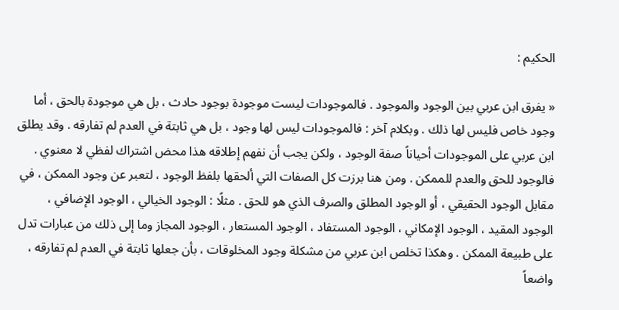الحكيم :

« يفرق ابن عربي بين الوجود والموجود . فالموجودات ليست موجودة بوجود حادث ، بل هي موجودة بالحق ، أما وجود خاص فليس لها ذلك . وبكلام آخر : فالموجودات ليس لها وجود ، بل هي ثابتة في العدم لم تفارقه . وقد يطلق ابن عربي على الموجودات أحياناً صفة الوجود ، ولكن يجب أن نفهم إطلاقه هذا محض اشتراك لفظي لا معنوي . فالوجود للحق والعدم للممكن . ومن هنا برزت كل الصفات التي ألحقها بلفظ الوجود ، لتعبر عن وجود الممكن ، في مقابل الوجود الحقيقي ، أو الوجود المطلق والصرف الذي هو للحق . مثلًا : الوجود الخيالي ، الوجود الإضافي ، الوجود المقيد ، الوجود الإمكاني ، الوجود المستفاد ، الوجود المستعار ، الوجود المجاز وما إلى ذلك من عبارات تدل على طبيعة الممكن . وهكذا تخلص ابن عربي من مشكلة وجود المخلوقات ، بأن جعلها ثابتة في العدم لم تفارقه ، واضعاً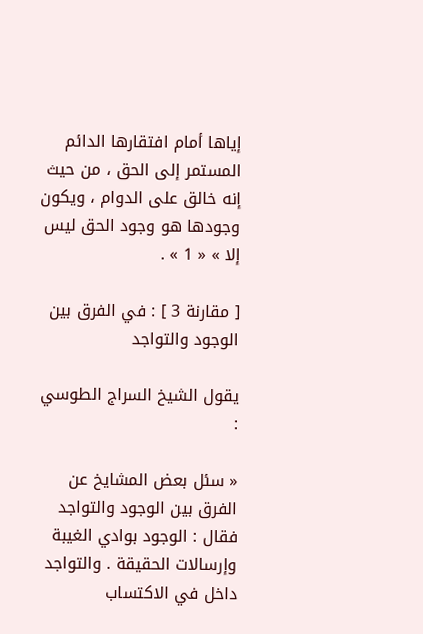إياها أمام افتقارها الدائم المستمر إلى الحق ، من حيث إنه خالق على الدوام ، ويكون وجودها هو وجود الحق ليس إلا » « 1 » .

[ مقارنة 3 ] : في الفرق بين الوجود والتواجد

يقول الشيخ السراج الطوسي :

« سئل بعض المشايخ عن الفرق بين الوجود والتواجد فقال : الوجود بوادي الغيبة وإرسالات الحقيقة . والتواجد داخل في الاكتساب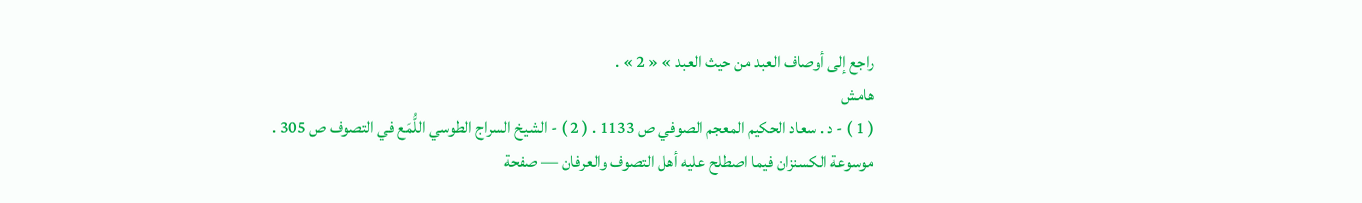راجع إلى أوصاف العبد من حيث العبد » « 2 » .
هامش
( 1 ) - د . سعاد الحكيم المعجم الصوفي ص 1133 . ( 2 ) - الشيخ السراج الطوسي اللُّمَع في التصوف ص 305 .
موسوعة الكسنزان فيما اصطلح عليه أهل التصوف والعرفان — صفحة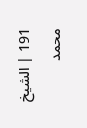191 | الشيخ محمد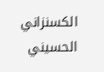الكسنزاني الحسيني